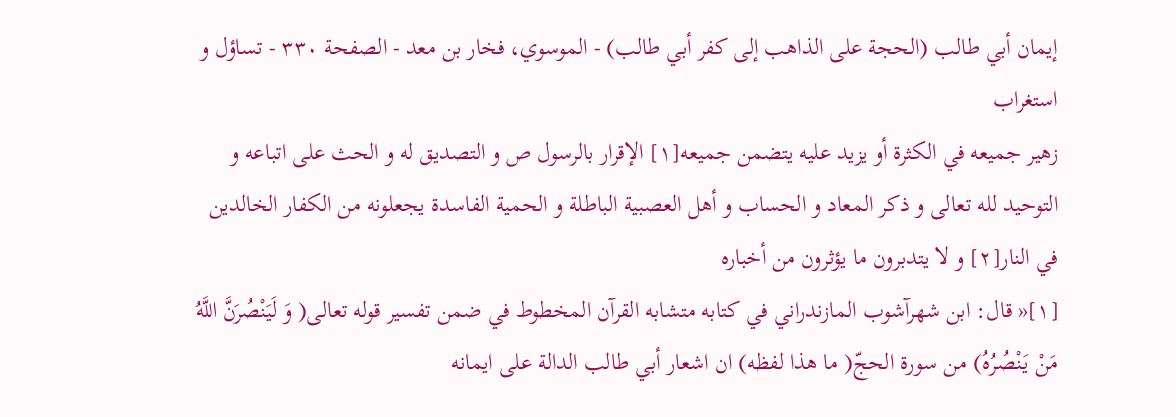إيمان أبي طالب (الحجة على الذاهب إلى كفر أبي طالب) - الموسوي، فخار بن معد - الصفحة ٣٣٠ - تساؤل و استغراب
زهير جميعه في الكثرة أو يزيد عليه يتضمن جميعه[١] الإقرار بالرسول ص و التصديق له و الحث على اتباعه و التوحيد لله تعالى و ذكر المعاد و الحساب و أهل العصبية الباطلة و الحمية الفاسدة يجعلونه من الكفار الخالدين في النار[٢] و لا يتدبرون ما يؤثرون من أخباره
[١]« قال: ابن شهرآشوب المازندراني في كتابه متشابه القرآن المخطوط في ضمن تفسير قوله تعالى( وَ لَيَنْصُرَنَّ اللَّهُ مَنْ يَنْصُرُهُ) من سورة الحجّ( ما هذا لفظه) ان اشعار أبي طالب الدالة على ايمانه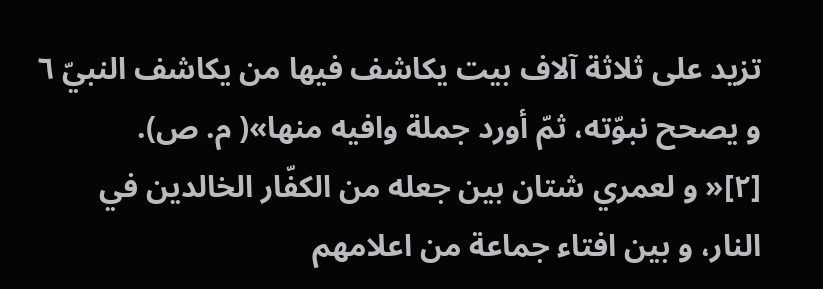تزيد على ثلاثة آلاف بيت يكاشف فيها من يكاشف النبيّ ٦ و يصحح نبوّته، ثمّ أورد جملة وافيه منها»( م. ص).
[٢]« و لعمري شتان بين جعله من الكفّار الخالدين في النار، و بين افتاء جماعة من اعلامهم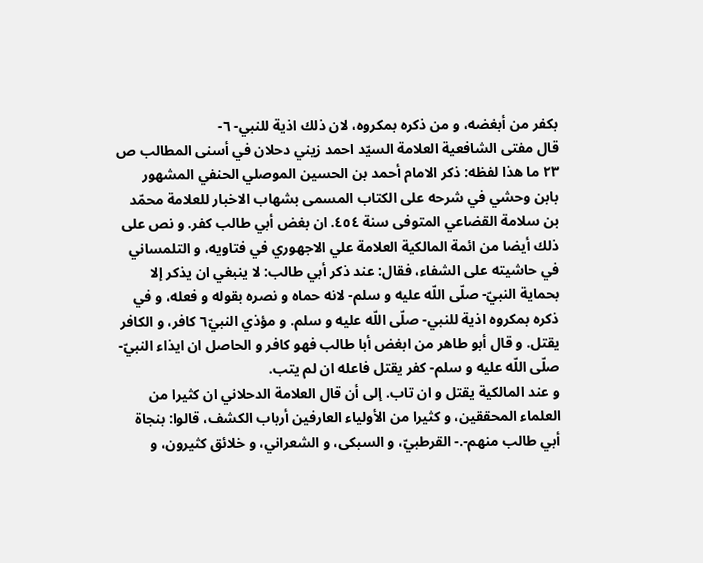بكفر من أبغضه، و من ذكره بمكروه، لان ذلك اذية للنبي- ٦-
قال مفتى الشافعية العلامة السيّد احمد زيني دحلان في أسنى المطالب ص ٢٣ ما هذا لفظه: ذكر الامام أحمد بن الحسين الموصلي الحنفي المشهور بابن وحشي في شرحه على الكتاب المسمى بشهاب الاخبار للعلامة محمّد بن سلامة القضاعي المتوفى سنة ٤٥٤. ان بغض أبي طالب كفر. و نص على ذلك أيضا من ائمة المالكية العلامة علي الاجهوري في فتاويه، و التلمساني في حاشيته على الشفاء، فقال: عند ذكر أبي طالب: لا ينبغي ان يذكر إلا بحماية النبيّ- صلّى اللّه عليه و سلم- لانه حماه و نصره بقوله و فعله، و في ذكره بمكروه اذية للنبي- صلّى اللّه عليه و سلم. و مؤذي النبيّ٦ كافر، و الكافر يقتل. و قال أبو طاهر من ابغض أبا طالب فهو كافر و الحاصل ان ايذاء النبيّ- صلّى اللّه عليه و سلم- كفر يقتل فاعله ان لم يتب.
و عند المالكية يقتل و ان تاب. إلى أن قال العلامة الدحلاني ان كثيرا من العلماء المحققين، و كثيرا من الأولياء العارفين أرباب الكشف، قالوا: بنجاة أبي طالب منهم-.- القرطبيّ، و السبكى، و الشعراني، و خلائق كثيرون، و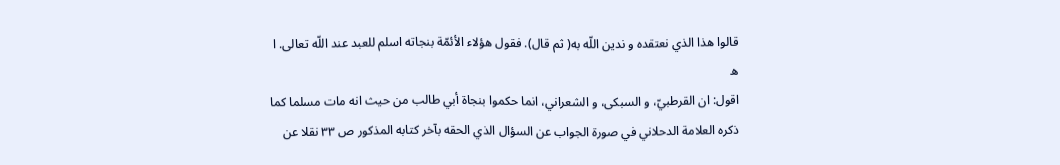قالوا هذا الذي نعتقده و ندين اللّه به( ثم قال). فقول هؤلاء الأئمّة بنجاته اسلم للعبد عند اللّه تعالى. ا ه
اقول: ان القرطبيّ، و السبكى، و الشعراني، انما حكموا بنجاة أبي طالب من حيث انه مات مسلما كما ذكره العلامة الدحلاني في صورة الجواب عن السؤال الذي الحقه بآخر كتابه المذكور ص ٣٣ نقلا عن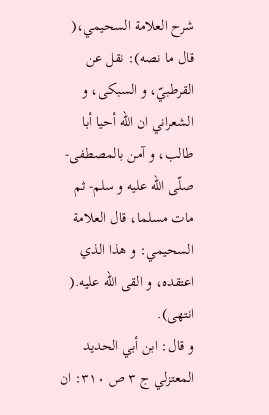شرح العلامة السحيمي،( قال ما نصه): نقل عن القرطبيّ، و السبكى، و الشعراني ان اللّه أحيا أبا طالب، و آمن بالمصطفى- صلّى اللّه عليه و سلم- ثم مات مسلما، قال العلامة السحيمي: و هذا الذي اعتقده، و القى اللّه عليه.( انتهى).
و قال: ابن أبي الحديد المعتزلي ج ٣ ص ٣١٠: ان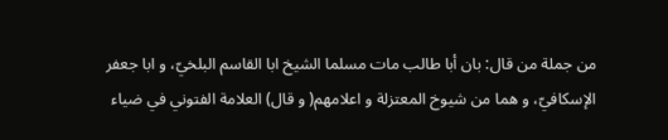من جملة من قال: بان أبا طالب مات مسلما الشيخ ابا القاسم البلخيّ، و ابا جعفر الإسكافيّ، و هما من شيوخ المعتزلة و اعلامهم( و قال) العلامة الفتوني في ضياء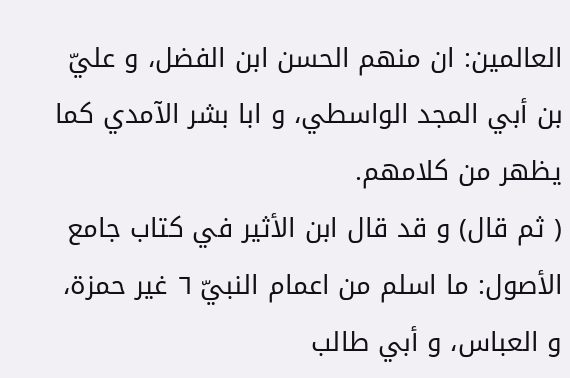العالمين: ان منهم الحسن ابن الفضل، و عليّ بن أبي المجد الواسطي، و ابا بشر الآمدي كما يظهر من كلامهم.
( ثم قال) و قد قال ابن الأثير في كتاب جامع الأصول: ما اسلم من اعمام النبيّ ٦ غير حمزة، و العباس، و أبي طالب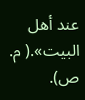عند أهل البيت».( م. ص).